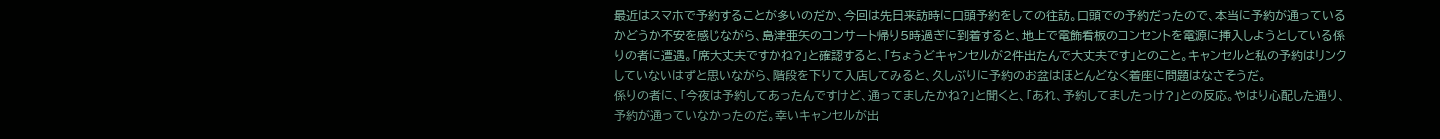最近はスマホで予約することが多いのだか、今回は先日来訪時に口頭予約をしての往訪。口頭での予約だったので、本当に予約が通っているかどうか不安を感じながら、島津亜矢のコンサート帰り5時過ぎに到着すると、地上で電飾看板のコンセントを電源に挿入しようとしている係りの者に遭遇。「席大丈夫ですかね?」と確認すると、「ちょうどキャンセルが2件出たんで大丈夫です」とのこと。キャンセルと私の予約はリンクしていないはずと思いながら、階段を下りて入店してみると、久しぶりに予約のお盆はほとんどなく着座に問題はなさそうだ。
係りの者に、「今夜は予約してあったんですけど、通ってましたかね?」と聞くと、「あれ、予約してましたっけ?」との反応。やはり心配した通り、予約が通っていなかったのだ。幸いキャンセルが出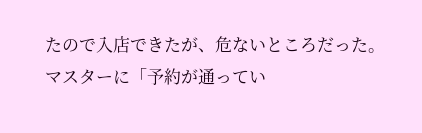たので入店できたが、危ないところだった。
マスターに「予約が通ってい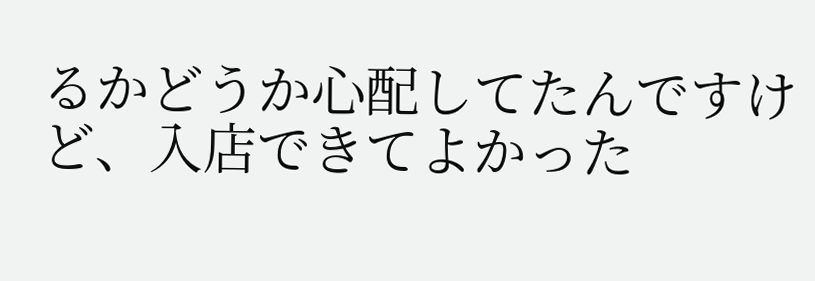るかどうか心配してたんですけど、入店できてよかった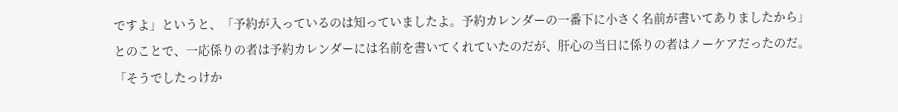ですよ」というと、「予約が入っているのは知っていましたよ。予約カレンダーの一番下に小さく名前が書いてありましたから」とのことで、一応係りの者は予約カレンダーには名前を書いてくれていたのだが、肝心の当日に係りの者はノーケアだったのだ。
「そうでしたっけか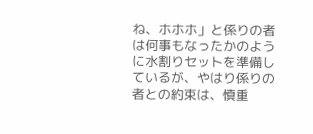ね、ホホホ」と係りの者は何事もなったかのように水割りセットを準備しているが、やはり係りの者との約束は、慎重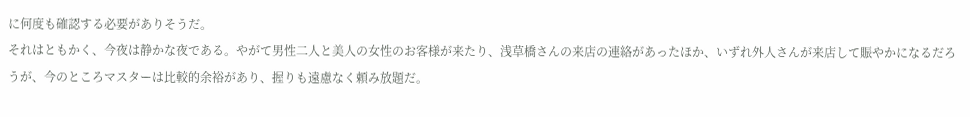に何度も確認する必要がありそうだ。
それはともかく、今夜は静かな夜である。やがて男性二人と美人の女性のお客様が来たり、浅草橋さんの来店の連絡があったほか、いずれ外人さんが来店して賑やかになるだろうが、今のところマスターは比較的余裕があり、握りも遠慮なく頼み放題だ。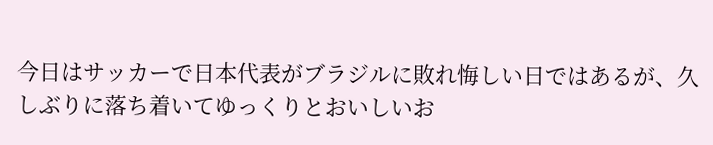今日はサッカーで日本代表がブラジルに敗れ悔しい日ではあるが、久しぶりに落ち着いてゆっくりとおいしいお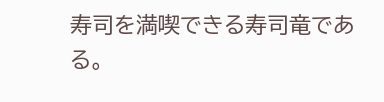寿司を満喫できる寿司竜である。